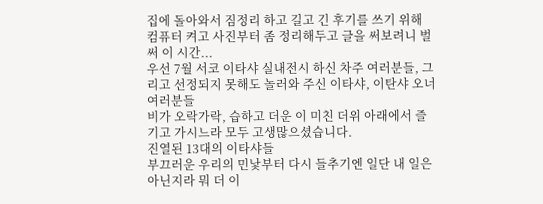집에 돌아와서 짐정리 하고 길고 긴 후기를 쓰기 위해 컴퓨터 켜고 사진부터 좀 정리해두고 글을 써보려니 벌써 이 시간...
우선 7월 서코 이타샤 실내전시 하신 차주 여러분들, 그리고 선정되지 못해도 놀러와 주신 이타샤, 이탄샤 오너 여러분들
비가 오락가락, 습하고 더운 이 미친 더위 아래에서 즐기고 가시느라 모두 고생많으셨습니다.
진열된 13대의 이타샤들
부끄러운 우리의 민낯부터 다시 들추기엔 일단 내 일은 아닌지라 뭐 더 이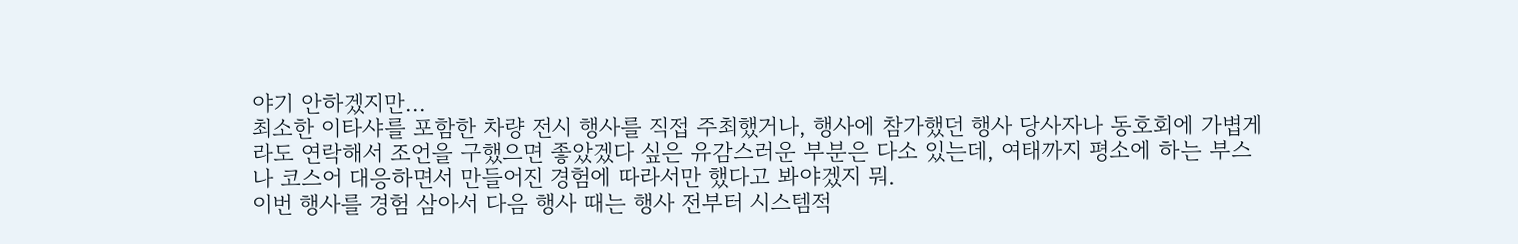야기 안하겠지만...
최소한 이타샤를 포함한 차량 전시 행사를 직접 주최했거나, 행사에 참가했던 행사 당사자나 동호회에 가볍게라도 연락해서 조언을 구했으면 좋았겠다 싶은 유감스러운 부분은 다소 있는데, 여태까지 평소에 하는 부스나 코스어 대응하면서 만들어진 경험에 따라서만 했다고 봐야겠지 뭐.
이번 행사를 경험 삼아서 다음 행사 때는 행사 전부터 시스템적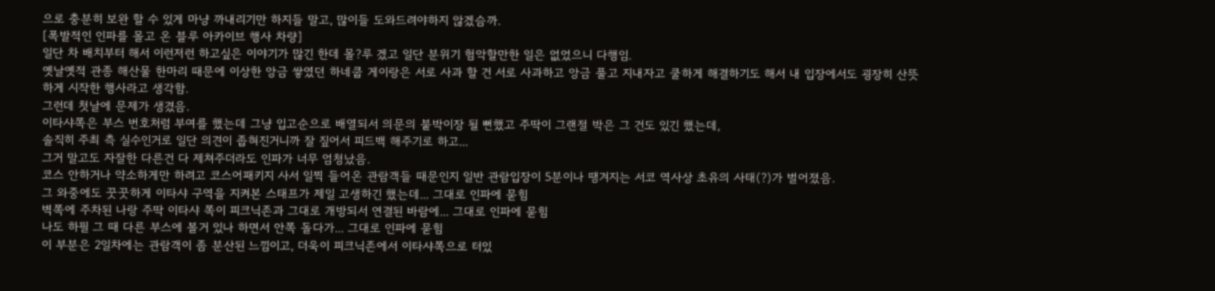으로 충분히 보완 할 수 있게 마냥 까내리기만 하지들 말고, 많이들 도와드려야하지 않겠슴까.
[폭발적인 인파를 몰고 온 블루 아카이브 행사 차량]
일단 차 배치부터 해서 이런저런 하고싶은 이야기가 많긴 한데 몰?루 겠고 일단 분위기 험악할만한 일은 없었으니 다행임.
옛날옛적 관종 해산물 한마리 때문에 이상한 앙금 쌓였던 하네쿱 게이랑은 서로 사과 할 건 서로 사과하고 앙금 풀고 지내자고 쿨하게 해결하기도 해서 내 입장에서도 굉장히 산뜻하게 시작한 행사라고 생각함.
그런데 첫날에 문제가 생겼음.
이타샤쪽은 부스 번호처럼 부여를 했는데 그냥 입고순으로 배열되서 의문의 붙박이장 될 뻔했고 주딱이 그랜절 박은 그 건도 있긴 했는데,
솔직히 주최 측 실수인거로 일단 의견이 좁혀진거니까 잘 짚어서 피드백 해주기로 하고...
그거 말고도 자잘한 다른건 다 제쳐주더라도 인파가 너무 엄청났음.
코스 안하거나 약소하게만 하려고 코스어패키지 사서 일찍 들어온 관람객들 때문인지 일반 관람입장이 5분이나 땡겨지는 서코 역사상 초유의 사태(?)가 벌어졌음.
그 와중에도 꿋꿋하게 이타샤 구역을 지켜본 스태프가 제일 고생하긴 했는데... 그대로 인파에 묻힘
벽쪽에 주차된 나랑 주딱 이타샤 쪽이 피크닉존과 그대로 개방되서 연결된 바람에... 그대로 인파에 묻힘
나도 하필 그 때 다른 부스에 볼거 있나 하면서 안쪽 돌다가... 그대로 인파에 묻힘
이 부분은 2일차에는 관람객이 좀 분산된 느낌이고, 더욱이 피크닉존에서 이타샤쪽으로 터있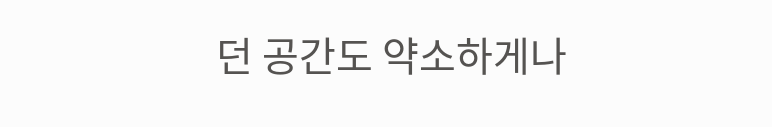던 공간도 약소하게나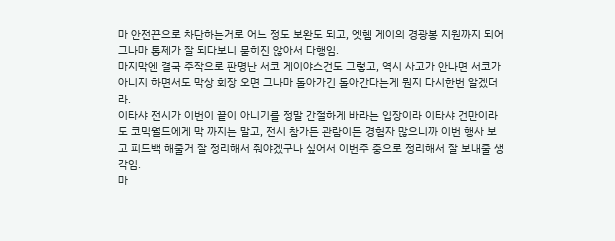마 안전끈으로 차단하는거로 어느 정도 보완도 되고, 엣헴 게이의 경광봉 지원까지 되어 그나마 통제가 잘 되다보니 묻히진 않아서 다행임.
마지막엔 결국 주작으로 판명난 서코 게이야스건도 그렇고, 역시 사고가 안나면 서코가 아니지 하면서도 막상 회장 오면 그나마 돌아가긴 돌아간다는게 뭔지 다시한번 알겠더라.
이타샤 전시가 이번이 끝이 아니기를 정말 간절하게 바라는 입장이라 이타샤 건만이라도 코믹월드에게 막 까지는 말고, 전시 참가든 관람이든 경험자 많으니까 이번 행사 보고 피드백 해줄거 잘 정리해서 줘야겠구나 싶어서 이번주 중으로 정리해서 잘 보내줄 생각임.
마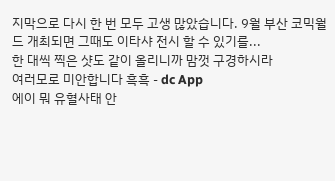지막으로 다시 한 번 모두 고생 많았습니다. 9월 부산 코믹월드 개최되면 그때도 이타샤 전시 할 수 있기를...
한 대씩 찍은 샷도 같이 올리니까 맘껏 구경하시라
여러모로 미안합니다 흑흑 - dc App
에이 뭐 유혈사태 안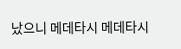났으니 메데타시 메데타시